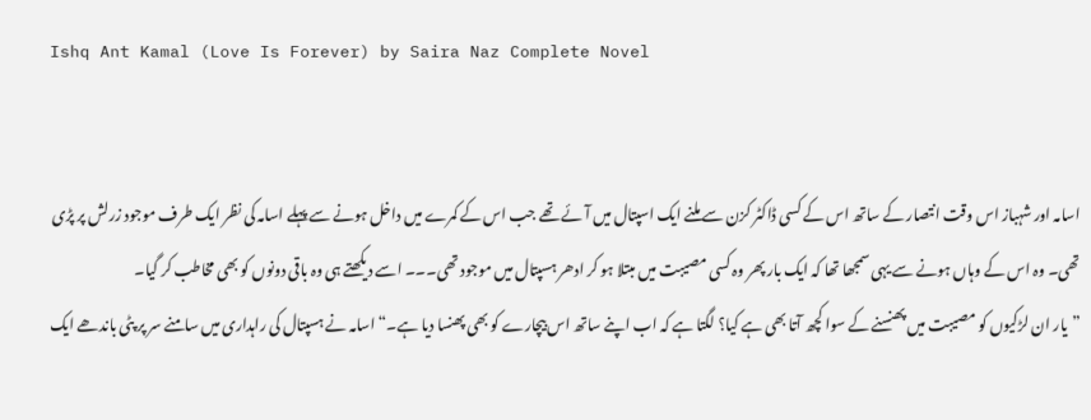Ishq Ant Kamal (Love Is Forever) by Saira Naz Complete Novel


اسامہ اور شہباز اس وقت انتصار کے ساتھ اس کے کسی ڈاکٹر کزن سے ملنے ایک اسپتال میں آئے تھے جب اس کے کمرے میں داخل ہونے سے پہلے اسامہ کی نظر ایک طرف موجود زرلش پر پڑی تھی۔ وہ اس کے وہاں ہونے سے یہی سمجھا تھا کہ ایک بار پھر وہ کسی مصیبت میں مبتلا ہو کر ادھر ہسپتال میں موجود تھی۔۔۔ اسے دیکھتے ہی وہ باقی دونوں کو بھی مخاطب کر گیا۔
”یار ان لڑکیوں کو مصیبت میں پھنسنے کے سوا کچھ آتا بھی ہے کیا؟ لگتا ہے کہ اب اپنے ساتھ اس بیچارے کو بھی پھنسا دیا ہے۔“ اسامہ نے ہسپتال کی راہداری میں سامنے سر پر پٹی باندھے ایک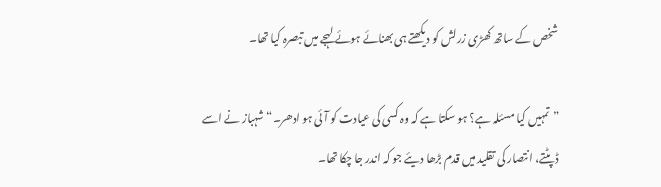شخص کے ساتھ کھڑی زرلش کو دیکھتے ہی بھنائے ہوئے لہجے میں تبصرہ کیا تھا۔

”تمہیں کیا مسئلہ ہے؟ ہو سکتا ہے کہ وہ کسی کی عیادت کو آئی ہو ادھر۔“ شہباز نے اسے ڈپٹتے، انتصار کی تقلید میں قدم بڑھا دیئے جو کہ اندر جا چکا تھا۔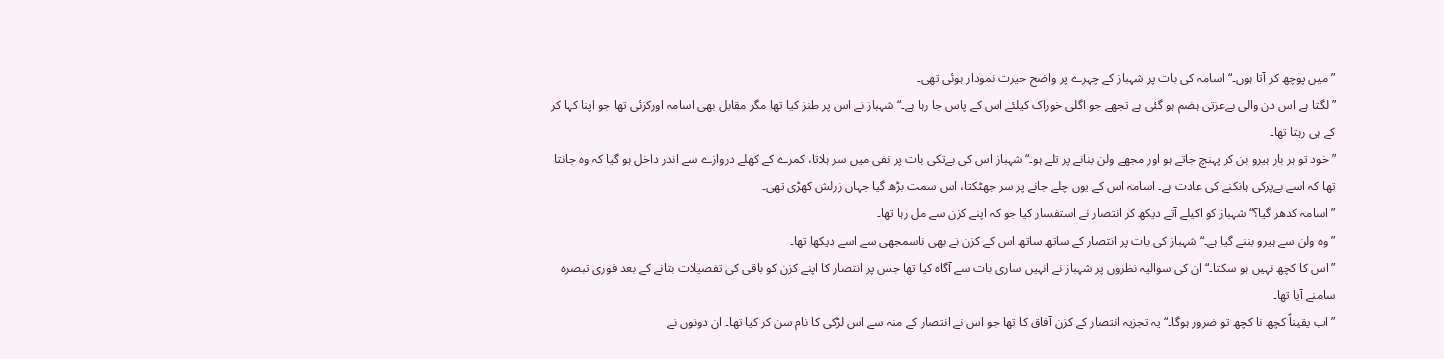”میں پوچھ کر آتا ہوں۔“ اسامہ کی بات پر شہباز کے چہرے پر واضح حیرت نمودار ہوئی تھی۔
”لگتا ہے اس دن والی بےعزتی ہضم ہو گئی ہے تجھے جو اگلی خوراک کیلئے اس کے پاس جا رہا ہے۔“ شہباز نے اس پر طنز کیا تھا مگر مقابل بھی اسامہ اورکزئی تھا جو اپنا کہا کر کے ہی رہتا تھا۔
”خود تو ہر بار ہیرو بن کر پہنچ جاتے ہو اور مجھے ولن بنانے پر تلے ہو۔“ شہباز اس کی بےتکی بات پر نفی میں سر ہلاتا، کمرے کے کھلے دروازے سے اندر داخل ہو گیا کہ وہ جانتا تھا کہ اسے بےپرکی ہانکنے کی عادت ہے۔ اسامہ اس کے یوں چلے جانے پر سر جھٹکتا، اس سمت بڑھ گیا جہاں زرلش کھڑی تھی۔
”اسامہ کدھر گیا؟“ شہباز کو اکیلے آتے دیکھ کر انتصار نے استفسار کیا جو کہ اپنے کزن سے مل رہا تھا۔
”وہ ولن سے ہیرو بننے گیا ہے۔“ شہباز کی بات پر انتصار کے ساتھ ساتھ اس کے کزن نے بھی ناسمجھی سے اسے دیکھا تھا۔
”اس کا کچھ نہیں ہو سکتا۔“ ان کی سوالیہ نظروں پر شہباز نے انہیں ساری بات سے آگاہ کیا تھا جس پر انتصار کا اپنے کزن کو باقی کی تفصیلات بتانے کے بعد فوری تبصرہ سامنے آیا تھا۔
”اب یقیناً کچھ نا کچھ تو ضرور ہوگا۔“ یہ تجزیہ انتصار کے کزن آفاق کا تھا جو اس نے انتصار کے منہ سے اس لڑکی کا نام سن کر کیا تھا۔ ان دونوں نے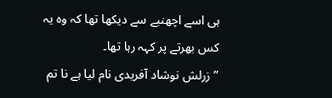ہی اسے اچھنبے سے دیکھا تھا کہ وہ یہ کس بھرتے پر کہہ رہا تھا۔
”زرلش نوشاد آفریدی نام لیا ہے نا تم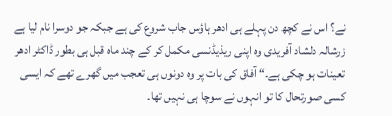نے؟ اس نے کچھ دن پہلے ہی ادھر ہاؤس جاب شروع کی ہے جبکہ جو دوسرا نام لیا ہے زرشالہ دلشاد آفریدی وہ اپنی ریذیڈنسی مکمل کر کے چند ماہ قبل ہی بطور ڈاکٹر ادھر تعینات ہو چکی ہے۔“ آفاق کی بات پر وہ دونوں ہی تعجب میں گھرے تھے کہ ایسی کسی صورتحال کا تو انہوں نے سوچا ہی نہیں تھا۔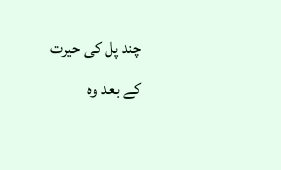چند پل کی حیرت کے بعد وہ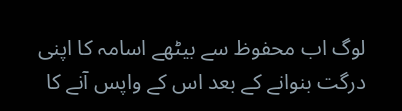لوگ اب محفوظ سے بیٹھے اسامہ کا اپنی درگت بنوانے کے بعد اس کے واپس آنے کا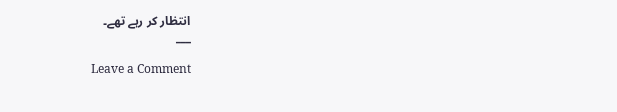انتظار کر رہے تھے۔
___

Leave a Comment